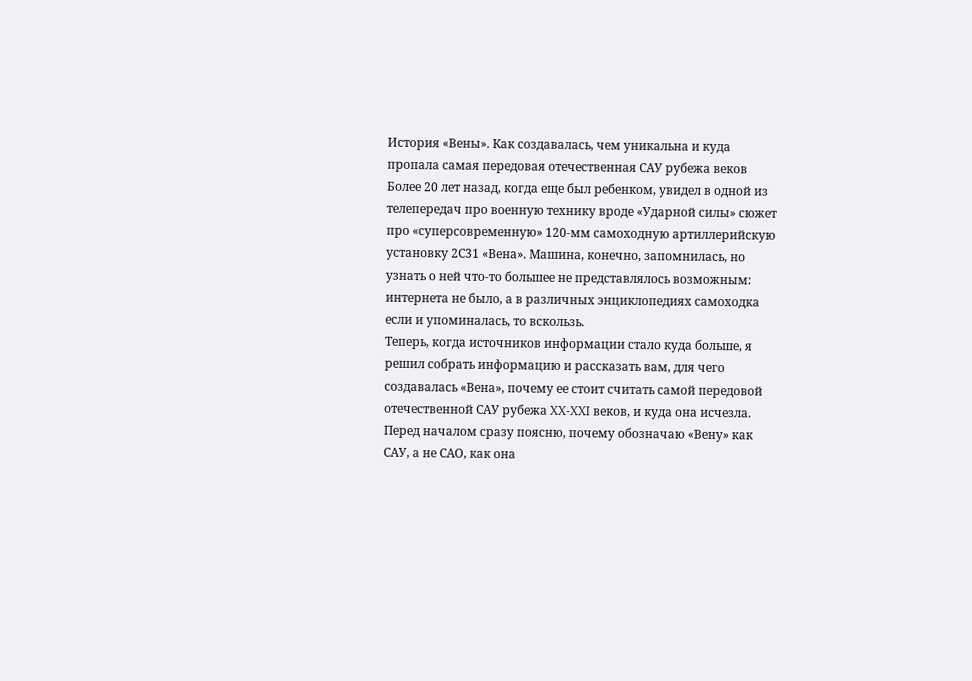История «Вены». Как создавалась, чем уникальна и куда пропала самая передовая отечественная САУ рубежа веков
Более 20 лет назад, когда еще был ребенком, увидел в одной из телепередач про военную технику вроде «Ударной силы» сюжет про «суперсовременную» 120-мм самоходную артиллерийскую установку 2С31 «Вена». Машина, конечно, запомнилась, но узнать о ней что-то большее не представлялось возможным: интернета не было, а в различных энциклопедиях самоходка если и упоминалась, то вскользь.
Теперь, когда источников информации стало куда больше, я решил собрать информацию и рассказать вам, для чего создавалась «Вена», почему ее стоит считать самой передовой отечественной САУ рубежа XX-XXI веков, и куда она исчезла.
Перед началом сразу поясню, почему обозначаю «Вену» как САУ, а не САО, как она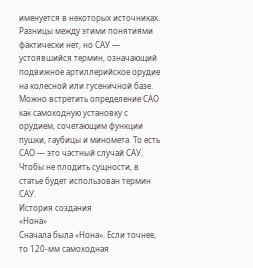именуется в некоторых источниках. Разницы между этими понятиями фактически нет, но САУ — устоявшийся термин, означающий подвижное артиллерийское орудие на колесной или гусеничной базе. Можно встретить определение САО как самоходную установку с орудием, сочетающим функции пушки, гаубицы и миномета. То есть САО — это частный случай САУ. Чтобы не плодить сущности, в статье будет использован термин САУ.
История создания
«Нона»
Сначала была «Нона». Если точнее, то 120-мм самоходная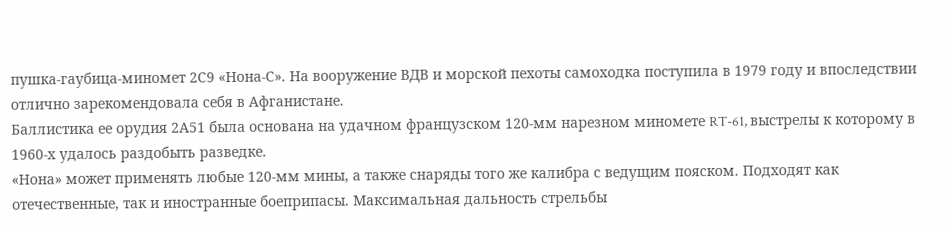пушка-гаубица-миномет 2С9 «Нона-С». На вооружение ВДВ и морской пехоты самоходка поступила в 1979 году и впоследствии отлично зарекомендовала себя в Афганистане.
Баллистика ее орудия 2А51 была основана на удачном французском 120-мм нарезном миномете RT-61, выстрелы к которому в 1960-х удалось раздобыть разведке.
«Нона» может применять любые 120-мм мины, а также снаряды того же калибра с ведущим пояском. Подходят как отечественные, так и иностранные боеприпасы. Максимальная дальность стрельбы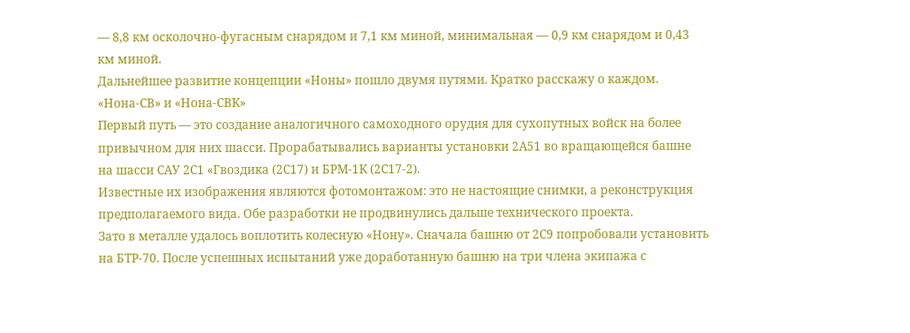— 8,8 км осколочно-фугасным снарядом и 7,1 км миной, минимальная — 0,9 км снарядом и 0,43 км миной.
Дальнейшее развитие концепции «Ноны» пошло двумя путями. Кратко расскажу о каждом.
«Нона-СВ» и «Нона-СВК»
Первый путь — это создание аналогичного самоходного орудия для сухопутных войск на более привычном для них шасси. Прорабатывались варианты установки 2А51 во вращающейся башне на шасси САУ 2С1 «Гвоздика (2С17) и БРМ-1К (2С17-2).
Известные их изображения являются фотомонтажом: это не настоящие снимки, а реконструкция предполагаемого вида. Обе разработки не продвинулись дальше технического проекта.
Зато в металле удалось воплотить колесную «Нону». Сначала башню от 2С9 попробовали установить на БТР-70. После успешных испытаний уже доработанную башню на три члена экипажа с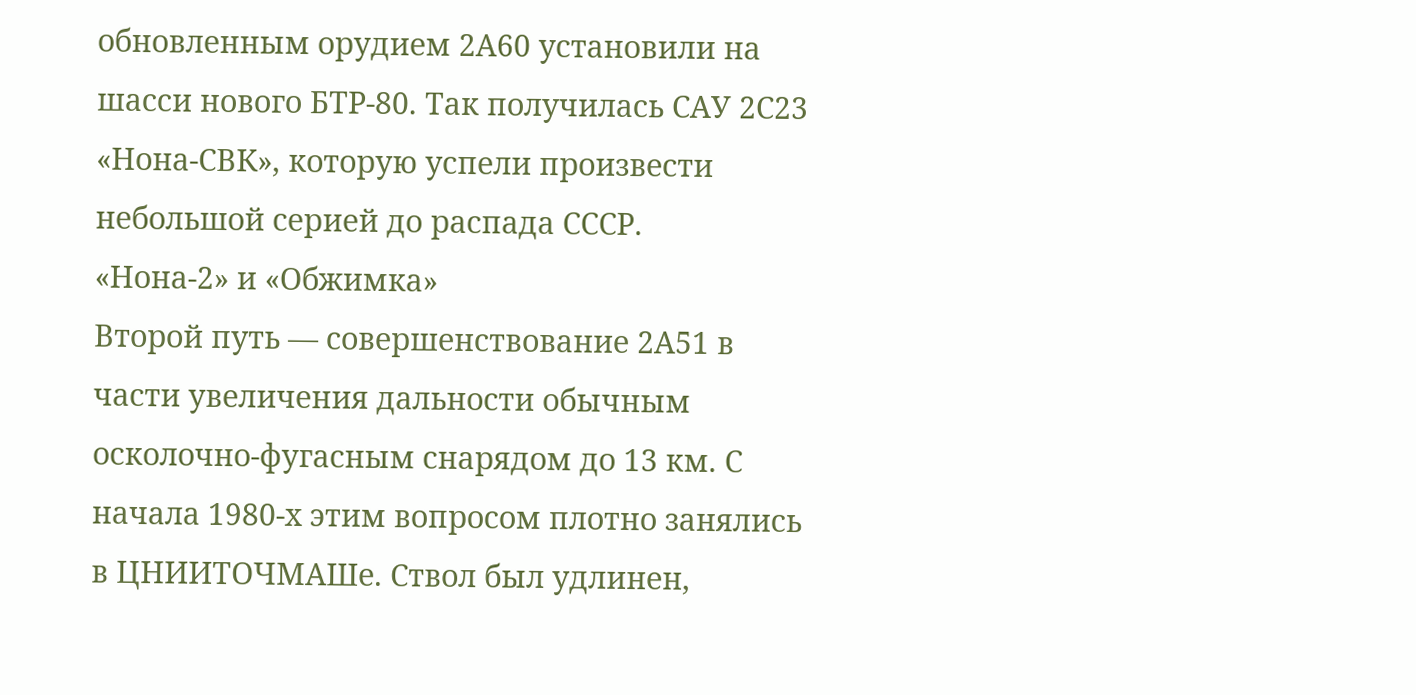обновленным орудием 2А60 установили на шасси нового БТР-80. Так получилась САУ 2С23 «Нона-СВК», которую успели произвести небольшой серией до распада СССР.
«Нона-2» и «Обжимка»
Второй путь — совершенствование 2А51 в части увеличения дальности обычным осколочно-фугасным снарядом до 13 км. С начала 1980-х этим вопросом плотно занялись в ЦНИИТОЧМАШе. Ствол был удлинен,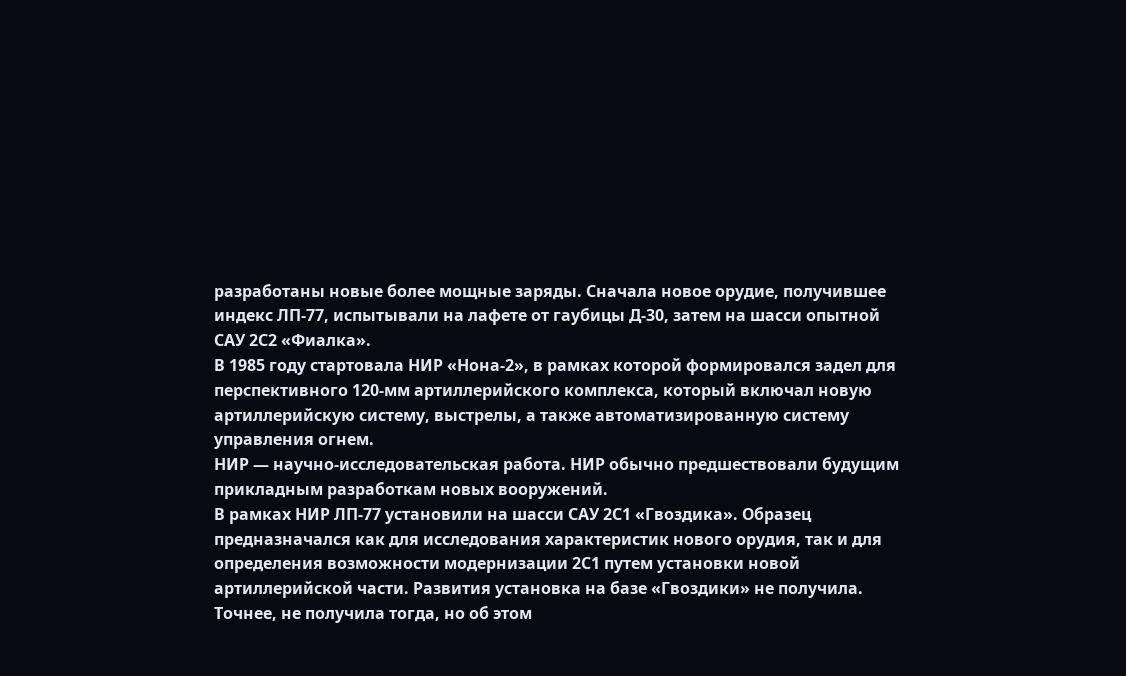разработаны новые более мощные заряды. Сначала новое орудие, получившее индекс ЛП-77, испытывали на лафете от гаубицы Д-30, затем на шасси опытной САУ 2С2 «Фиалка».
В 1985 году стартовала НИР «Нона-2», в рамках которой формировался задел для перспективного 120-мм артиллерийского комплекса, который включал новую артиллерийскую систему, выстрелы, а также автоматизированную систему управления огнем.
НИР — научно-исследовательская работа. НИР обычно предшествовали будущим прикладным разработкам новых вооружений.
В рамках НИР ЛП-77 установили на шасси САУ 2С1 «Гвоздика». Образец предназначался как для исследования характеристик нового орудия, так и для определения возможности модернизации 2С1 путем установки новой артиллерийской части. Развития установка на базе «Гвоздики» не получила. Точнее, не получила тогда, но об этом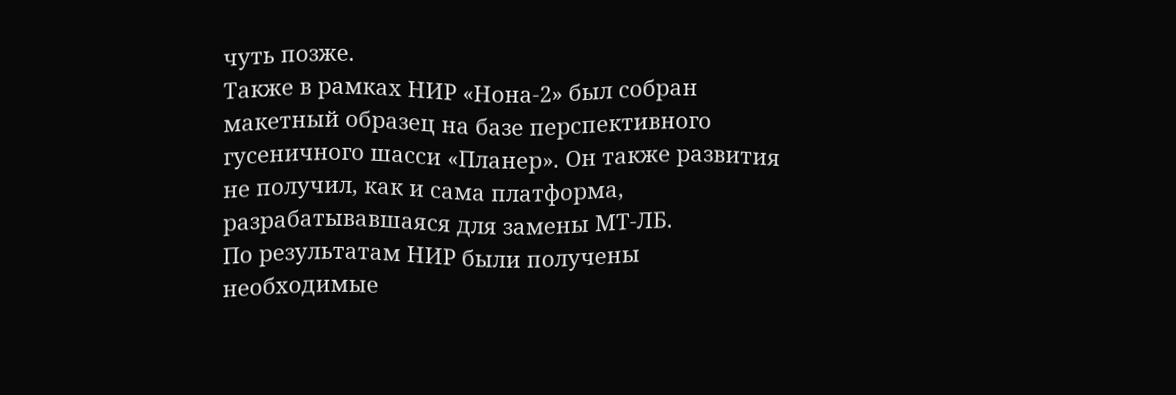чуть позже.
Также в рамках НИР «Нона-2» был собран макетный образец на базе перспективного гусеничного шасси «Планер». Он также развития не получил, как и сама платформа, разрабатывавшаяся для замены МТ-ЛБ.
По результатам НИР были получены необходимые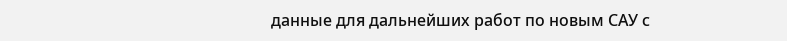данные для дальнейших работ по новым САУ с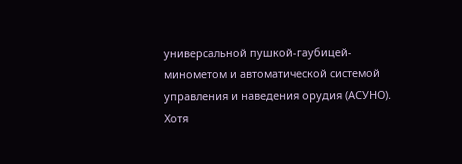универсальной пушкой-гаубицей-минометом и автоматической системой управления и наведения орудия (АСУНО).
Хотя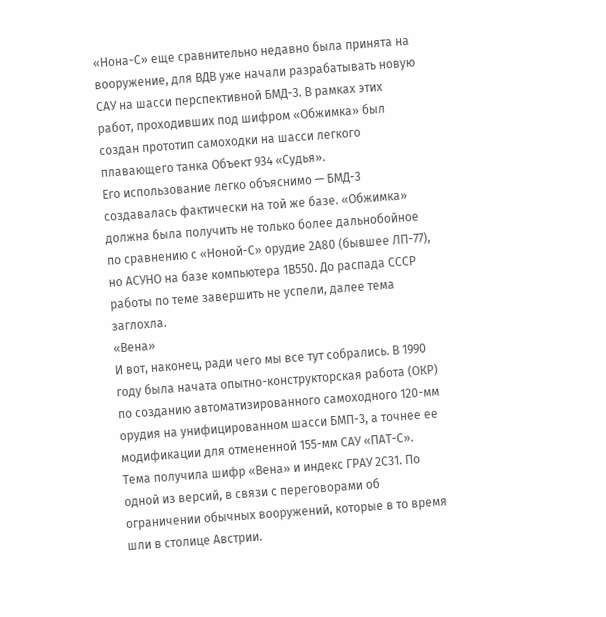«Нона-С» еще сравнительно недавно была принята на вооружение, для ВДВ уже начали разрабатывать новую САУ на шасси перспективной БМД-3. В рамках этих работ, проходивших под шифром «Обжимка» был создан прототип самоходки на шасси легкого плавающего танка Объект 934 «Судья».
Его использование легко объяснимо — БМД-3 создавалась фактически на той же базе. «Обжимка» должна была получить не только более дальнобойное по сравнению с «Ноной-С» орудие 2А80 (бывшее ЛП-77), но АСУНО на базе компьютера 1В550. До распада СССР работы по теме завершить не успели, далее тема заглохла.
«Вена»
И вот, наконец, ради чего мы все тут собрались. В 1990 году была начата опытно-конструкторская работа (ОКР) по созданию автоматизированного самоходного 120-мм орудия на унифицированном шасси БМП-3, а точнее ее модификации для отмененной 155-мм САУ «ПАТ-С».
Тема получила шифр «Вена» и индекс ГРАУ 2С31. По одной из версий, в связи с переговорами об ограничении обычных вооружений, которые в то время шли в столице Австрии.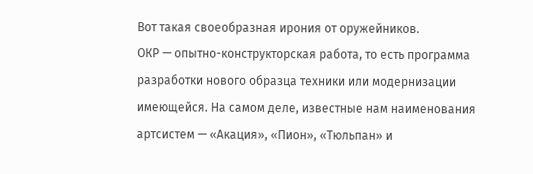Вот такая своеобразная ирония от оружейников.
ОКР — опытно-конструкторская работа, то есть программа разработки нового образца техники или модернизации имеющейся. На самом деле, известные нам наименования артсистем — «Акация», «Пион», «Тюльпан» и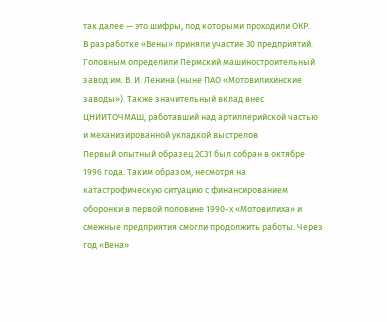так далее — это шифры, под которыми проходили ОКР.
В разработке «Вены» приняли участие 30 предприятий. Головным определили Пермский машиностроительный завод им. В. И. Ленина (ныне ПАО «Мотовилихинские заводы»). Также значительный вклад внес ЦНИИТОЧМАШ, работавший над артиллерийской частью и механизированной укладкой выстрелов
Первый опытный образец 2С31 был собран в октябре 1996 года. Таким образом, несмотря на катастрофическую ситуацию с финансированием оборонки в первой половине 1990-х «Мотовилиха» и смежные предприятия смогли продолжить работы. Через год «Вена»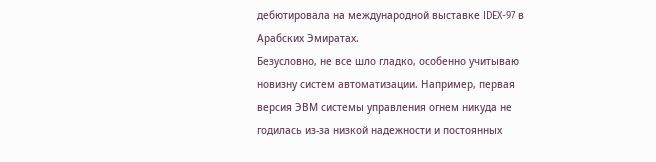дебютировала на международной выставке IDEX-97 в Арабских Эмиратах.
Безусловно, не все шло гладко, особенно учитываю новизну систем автоматизации. Например, первая версия ЭВМ системы управления огнем никуда не годилась из-за низкой надежности и постоянных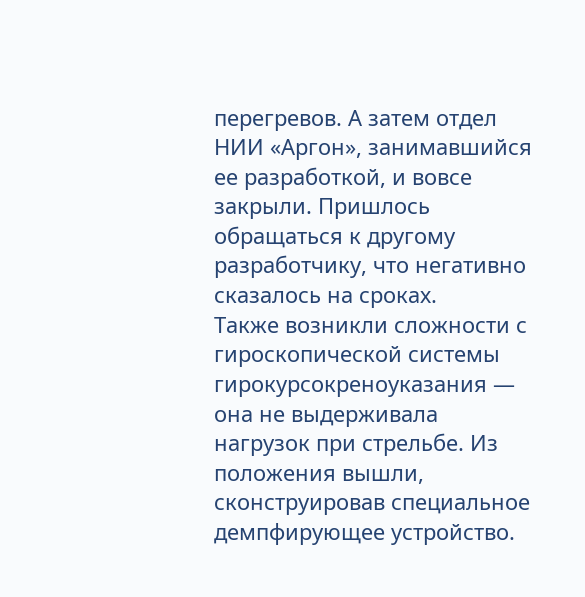перегревов. А затем отдел НИИ «Аргон», занимавшийся ее разработкой, и вовсе закрыли. Пришлось обращаться к другому разработчику, что негативно сказалось на сроках.
Также возникли сложности с гироскопической системы гирокурсокреноуказания — она не выдерживала нагрузок при стрельбе. Из положения вышли, сконструировав специальное демпфирующее устройство.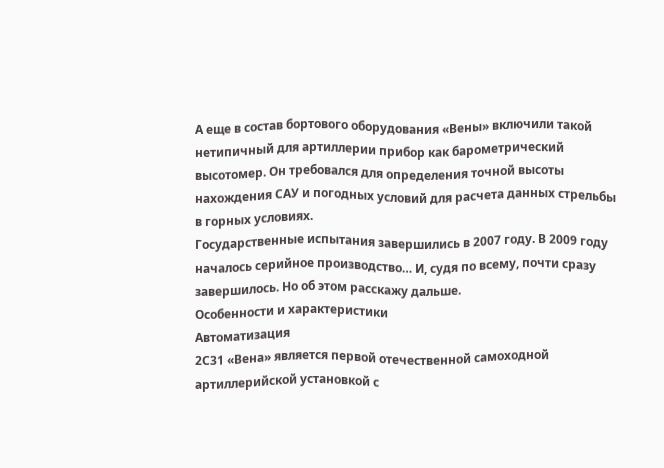А еще в состав бортового оборудования «Вены» включили такой нетипичный для артиллерии прибор как барометрический высотомер. Он требовался для определения точной высоты нахождения САУ и погодных условий для расчета данных стрельбы в горных условиях.
Государственные испытания завершились в 2007 году. В 2009 году началось серийное производство… И, судя по всему, почти сразу завершилось. Но об этом расскажу дальше.
Особенности и характеристики
Автоматизация
2С31 «Вена» является первой отечественной самоходной артиллерийской установкой с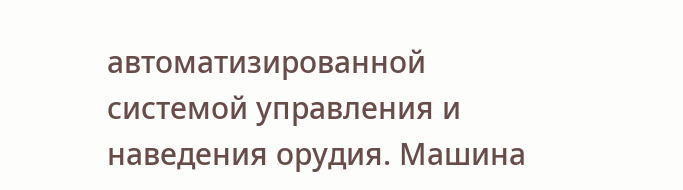автоматизированной системой управления и наведения орудия. Машина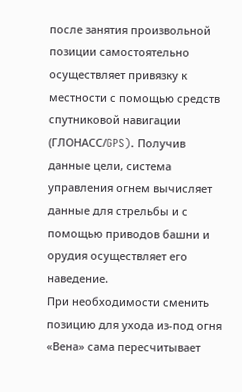после занятия произвольной позиции самостоятельно осуществляет привязку к местности с помощью средств спутниковой навигации (ГЛОНАСС/GPS). Получив данные цели, система управления огнем вычисляет данные для стрельбы и с помощью приводов башни и орудия осуществляет его наведение.
При необходимости сменить позицию для ухода из-под огня «Вена» сама пересчитывает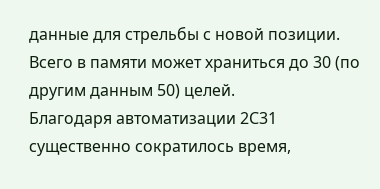данные для стрельбы с новой позиции. Всего в памяти может храниться до 30 (по другим данным 50) целей.
Благодаря автоматизации 2С31 существенно сократилось время,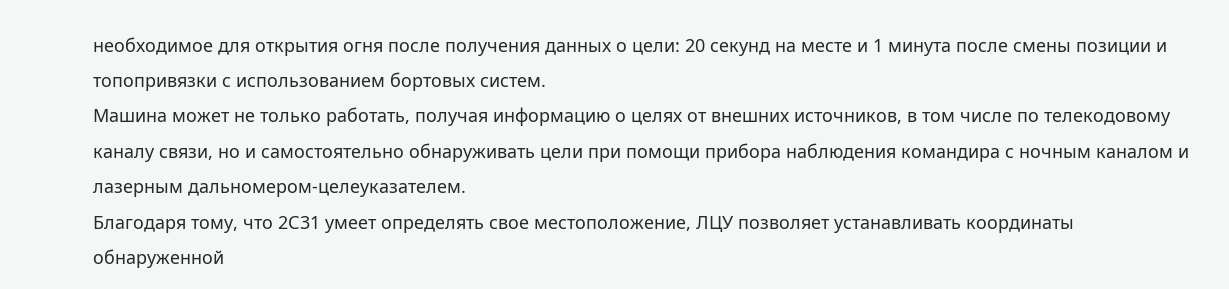необходимое для открытия огня после получения данных о цели: 20 секунд на месте и 1 минута после смены позиции и топопривязки с использованием бортовых систем.
Машина может не только работать, получая информацию о целях от внешних источников, в том числе по телекодовому каналу связи, но и самостоятельно обнаруживать цели при помощи прибора наблюдения командира с ночным каналом и лазерным дальномером-целеуказателем.
Благодаря тому, что 2С31 умеет определять свое местоположение, ЛЦУ позволяет устанавливать координаты обнаруженной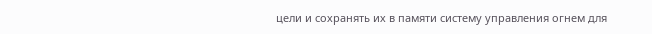цели и сохранять их в памяти систему управления огнем для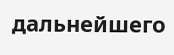дальнейшего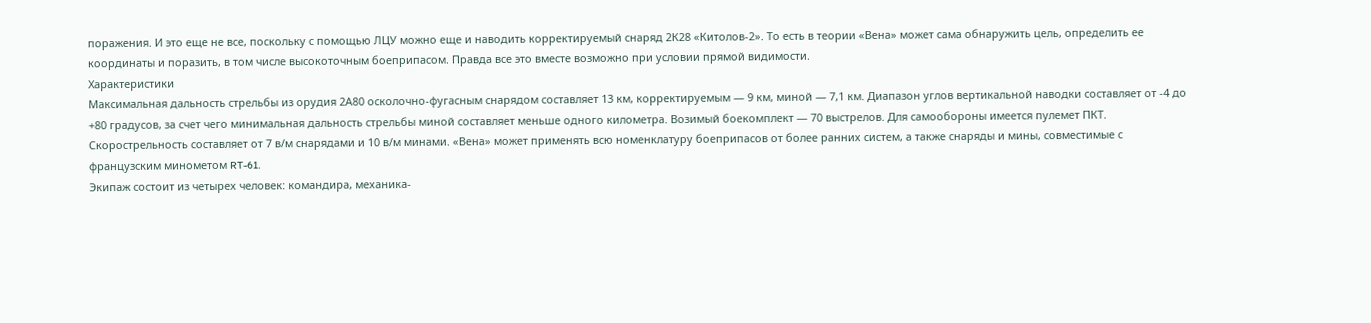поражения. И это еще не все, поскольку с помощью ЛЦУ можно еще и наводить корректируемый снаряд 2К28 «Китолов-2». То есть в теории «Вена» может сама обнаружить цель, определить ее координаты и поразить, в том числе высокоточным боеприпасом. Правда все это вместе возможно при условии прямой видимости.
Характеристики
Максимальная дальность стрельбы из орудия 2А80 осколочно-фугасным снарядом составляет 13 км, корректируемым — 9 км, миной — 7,1 км. Диапазон углов вертикальной наводки составляет от -4 до +80 градусов, за счет чего минимальная дальность стрельбы миной составляет меньше одного километра. Возимый боекомплект — 70 выстрелов. Для самообороны имеется пулемет ПКТ.
Скорострельность составляет от 7 в/м снарядами и 10 в/м минами. «Вена» может применять всю номенклатуру боеприпасов от более ранних систем, а также снаряды и мины, совместимые с французским минометом RT-61.
Экипаж состоит из четырех человек: командира, механика-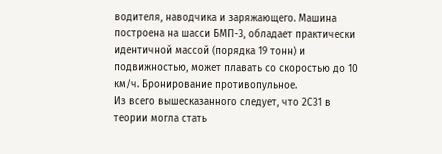водителя, наводчика и заряжающего. Машина построена на шасси БМП-3, обладает практически идентичной массой (порядка 19 тонн) и подвижностью, может плавать со скоростью до 10 км/ч. Бронирование противопульное.
Из всего вышесказанного следует, что 2С31 в теории могла стать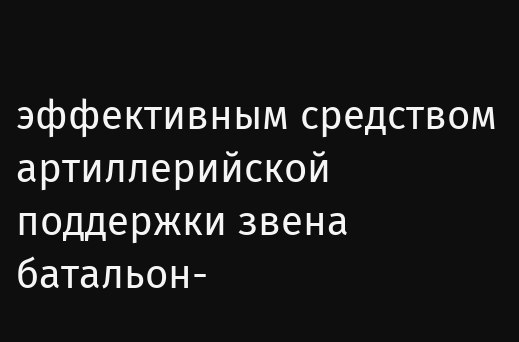эффективным средством артиллерийской поддержки звена батальон-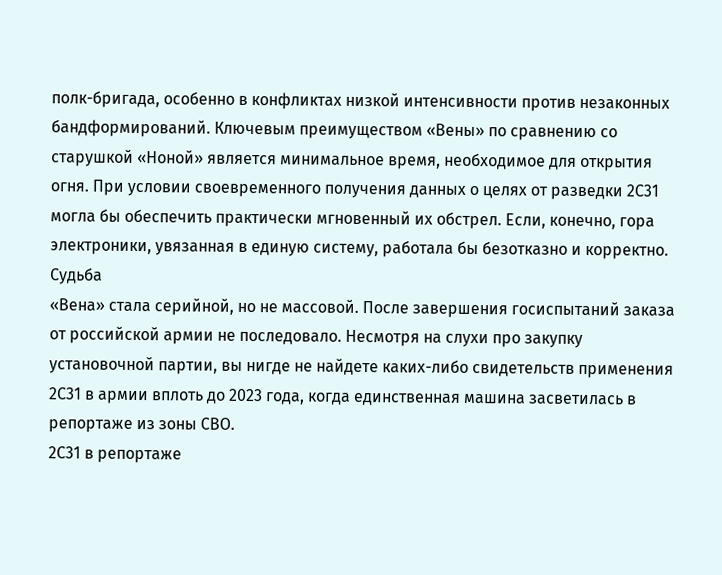полк-бригада, особенно в конфликтах низкой интенсивности против незаконных бандформирований. Ключевым преимуществом «Вены» по сравнению со старушкой «Ноной» является минимальное время, необходимое для открытия огня. При условии своевременного получения данных о целях от разведки 2С31 могла бы обеспечить практически мгновенный их обстрел. Если, конечно, гора электроники, увязанная в единую систему, работала бы безотказно и корректно.
Судьба
«Вена» стала серийной, но не массовой. После завершения госиспытаний заказа от российской армии не последовало. Несмотря на слухи про закупку установочной партии, вы нигде не найдете каких-либо свидетельств применения 2С31 в армии вплоть до 2023 года, когда единственная машина засветилась в репортаже из зоны СВО.
2С31 в репортаже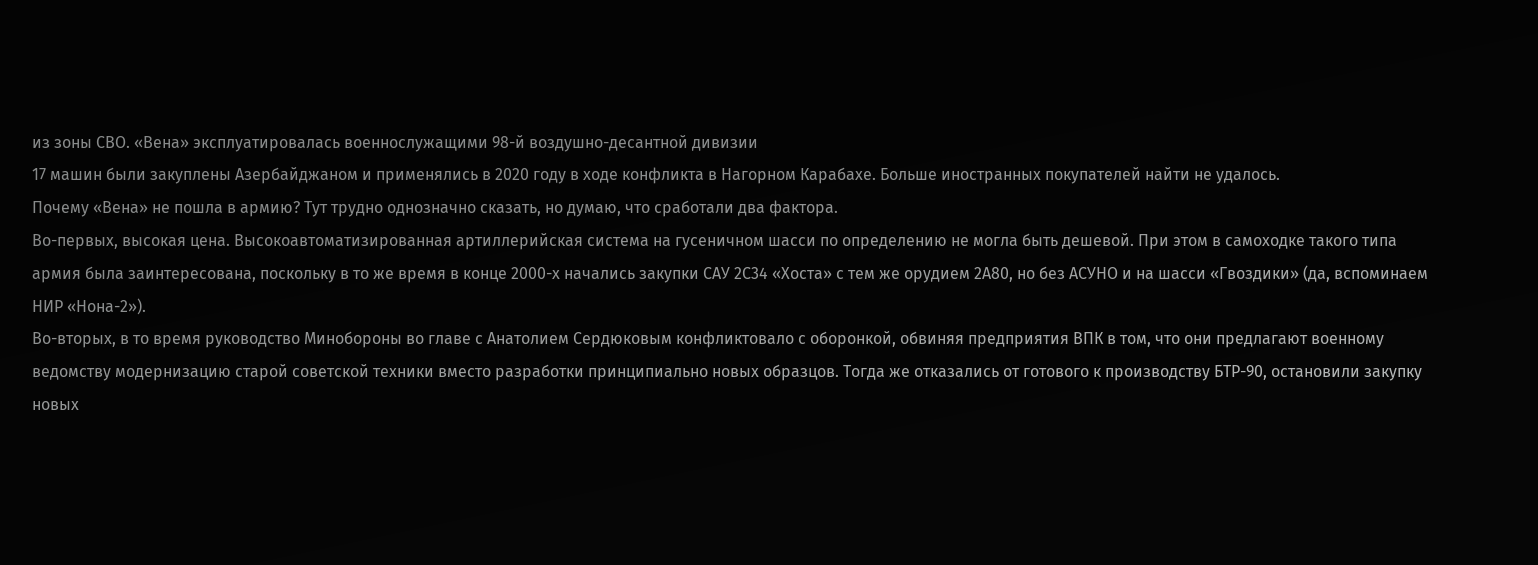из зоны СВО. «Вена» эксплуатировалась военнослужащими 98-й воздушно-десантной дивизии
17 машин были закуплены Азербайджаном и применялись в 2020 году в ходе конфликта в Нагорном Карабахе. Больше иностранных покупателей найти не удалось.
Почему «Вена» не пошла в армию? Тут трудно однозначно сказать, но думаю, что сработали два фактора.
Во-первых, высокая цена. Высокоавтоматизированная артиллерийская система на гусеничном шасси по определению не могла быть дешевой. При этом в самоходке такого типа армия была заинтересована, поскольку в то же время в конце 2000-х начались закупки САУ 2С34 «Хоста» с тем же орудием 2А80, но без АСУНО и на шасси «Гвоздики» (да, вспоминаем НИР «Нона-2»).
Во-вторых, в то время руководство Минобороны во главе с Анатолием Сердюковым конфликтовало с оборонкой, обвиняя предприятия ВПК в том, что они предлагают военному ведомству модернизацию старой советской техники вместо разработки принципиально новых образцов. Тогда же отказались от готового к производству БТР-90, остановили закупку новых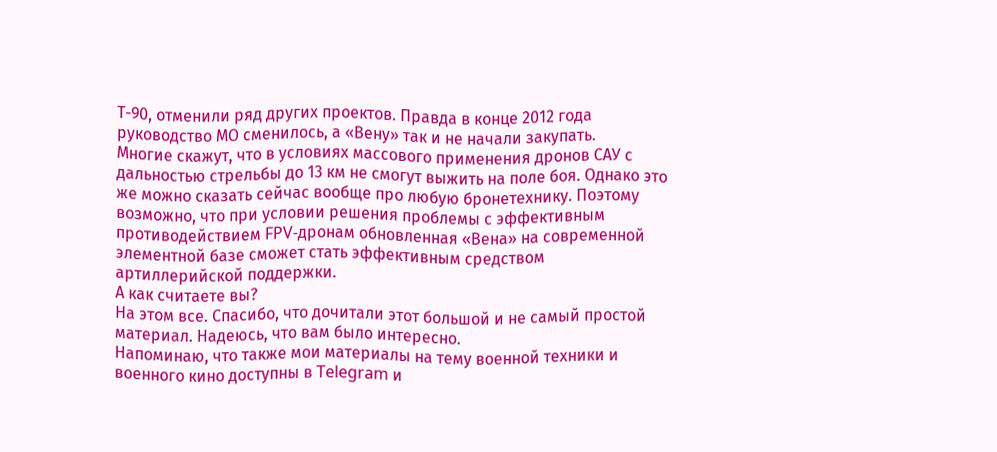Т-90, отменили ряд других проектов. Правда в конце 2012 года руководство МО сменилось, а «Вену» так и не начали закупать.
Многие скажут, что в условиях массового применения дронов САУ с дальностью стрельбы до 13 км не смогут выжить на поле боя. Однако это же можно сказать сейчас вообще про любую бронетехнику. Поэтому возможно, что при условии решения проблемы с эффективным противодействием FPV-дронам обновленная «Вена» на современной элементной базе сможет стать эффективным средством артиллерийской поддержки.
А как считаете вы?
На этом все. Спасибо, что дочитали этот большой и не самый простой материал. Надеюсь, что вам было интересно.
Напоминаю, что также мои материалы на тему военной техники и военного кино доступны в Telegram и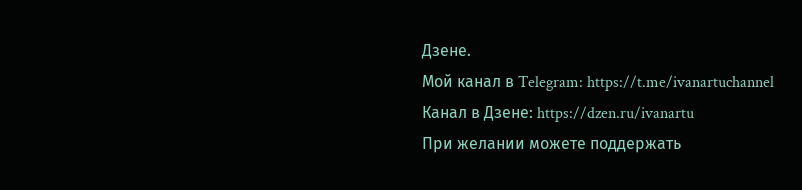Дзене.
Мой канал в Telegram: https://t.me/ivanartuchannel
Канал в Дзене: https://dzen.ru/ivanartu
При желании можете поддержать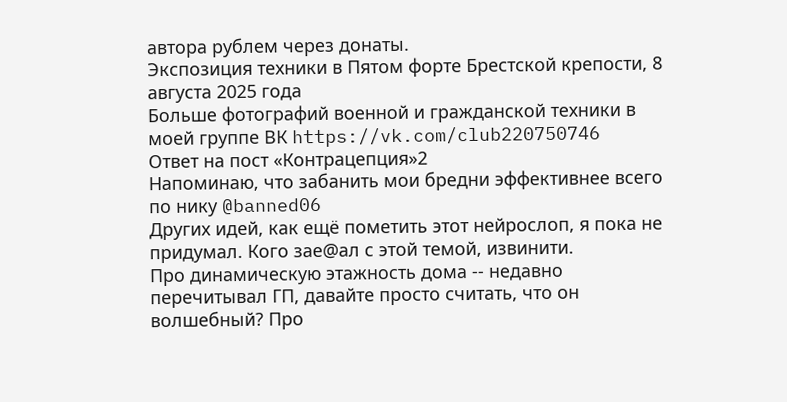автора рублем через донаты.
Экспозиция техники в Пятом форте Брестской крепости, 8 августа 2025 года
Больше фотографий военной и гражданской техники в моей группе ВК https://vk.com/club220750746
Ответ на пост «Контрацепция»2
Напоминаю, что забанить мои бредни эффективнее всего по нику @banned06
Других идей, как ещё пометить этот нейрослоп, я пока не придумал. Кого зае@ал с этой темой, извинити.
Про динамическую этажность дома -- недавно перечитывал ГП, давайте просто считать, что он волшебный? Про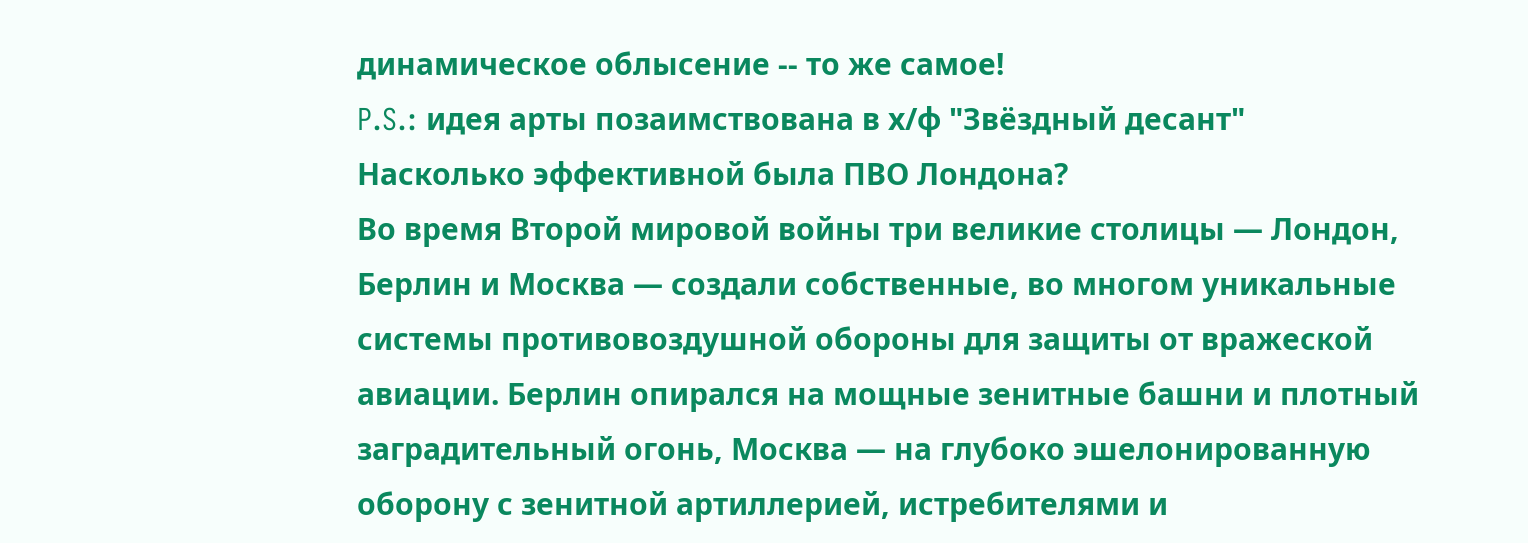динамическое облысение -- то же самое!
P.S.: идея арты позаимствована в х/ф "Звёздный десант"
Насколько эффективной была ПВО Лондона?
Во время Второй мировой войны три великие столицы — Лондон, Берлин и Москва — создали собственные, во многом уникальные системы противовоздушной обороны для защиты от вражеской авиации. Берлин опирался на мощные зенитные башни и плотный заградительный огонь, Москва — на глубоко эшелонированную оборону с зенитной артиллерией, истребителями и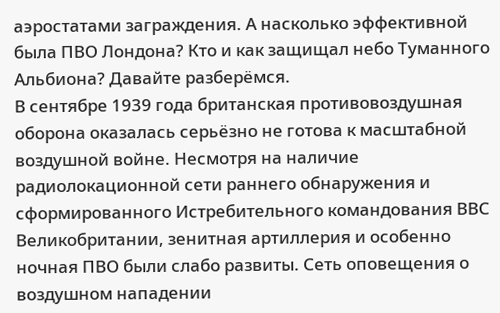аэростатами заграждения. А насколько эффективной была ПВО Лондона? Кто и как защищал небо Туманного Альбиона? Давайте разберёмся.
В сентябре 1939 года британская противовоздушная оборона оказалась серьёзно не готова к масштабной воздушной войне. Несмотря на наличие радиолокационной сети раннего обнаружения и сформированного Истребительного командования ВВС Великобритании, зенитная артиллерия и особенно ночная ПВО были слабо развиты. Сеть оповещения о воздушном нападении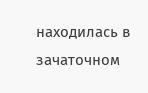находилась в зачаточном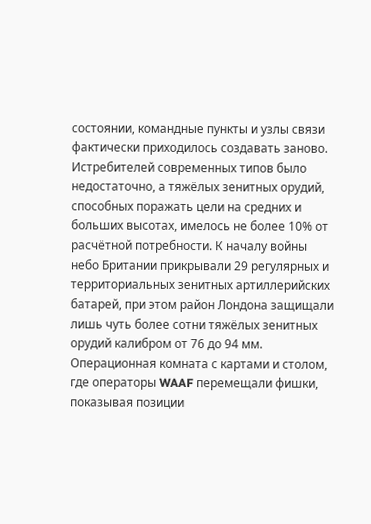состоянии, командные пункты и узлы связи фактически приходилось создавать заново. Истребителей современных типов было недостаточно, а тяжёлых зенитных орудий, способных поражать цели на средних и больших высотах, имелось не более 10% от расчётной потребности. К началу войны небо Британии прикрывали 29 регулярных и территориальных зенитных артиллерийских батарей, при этом район Лондона защищали лишь чуть более сотни тяжёлых зенитных орудий калибром от 76 до 94 мм.
Операционная комната с картами и столом, где операторы WAAF перемещали фишки, показывая позиции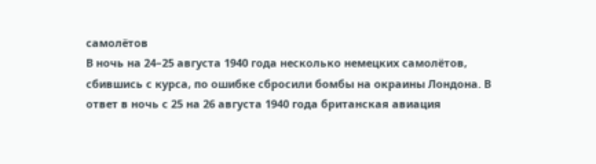самолётов
В ночь на 24–25 августа 1940 года несколько немецких самолётов, сбившись с курса, по ошибке сбросили бомбы на окраины Лондона. В ответ в ночь с 25 на 26 августа 1940 года британская авиация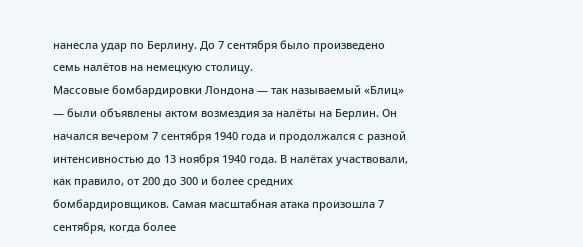нанесла удар по Берлину. До 7 сентября было произведено семь налётов на немецкую столицу.
Массовые бомбардировки Лондона — так называемый «Блиц» — были объявлены актом возмездия за налёты на Берлин. Он начался вечером 7 сентября 1940 года и продолжался с разной интенсивностью до 13 ноября 1940 года. В налётах участвовали, как правило, от 200 до 300 и более средних бомбардировщиков. Самая масштабная атака произошла 7 сентября, когда более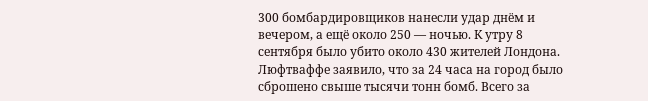300 бомбардировщиков нанесли удар днём и вечером, а ещё около 250 — ночью. К утру 8 сентября было убито около 430 жителей Лондона. Люфтваффе заявило, что за 24 часа на город было сброшено свыше тысячи тонн бомб. Всего за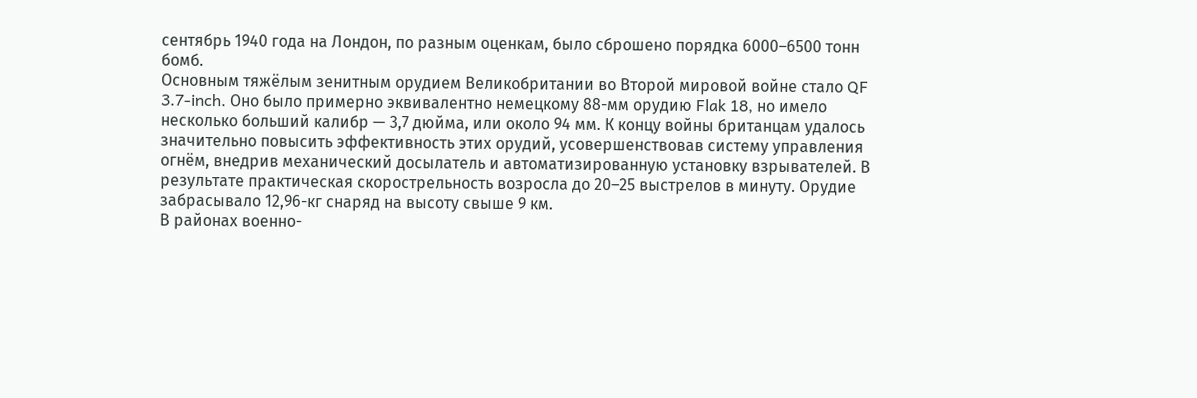сентябрь 1940 года на Лондон, по разным оценкам, было сброшено порядка 6000–6500 тонн бомб.
Основным тяжёлым зенитным орудием Великобритании во Второй мировой войне стало QF 3.7-inch. Оно было примерно эквивалентно немецкому 88-мм орудию Flak 18, но имело несколько больший калибр — 3,7 дюйма, или около 94 мм. К концу войны британцам удалось значительно повысить эффективность этих орудий, усовершенствовав систему управления огнём, внедрив механический досылатель и автоматизированную установку взрывателей. В результате практическая скорострельность возросла до 20–25 выстрелов в минуту. Орудие забрасывало 12,96-кг снаряд на высоту свыше 9 км.
В районах военно-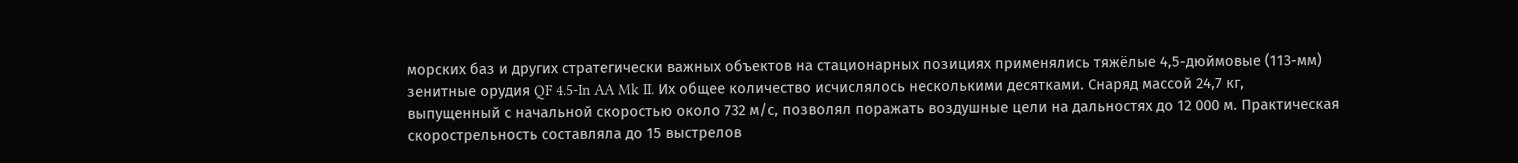морских баз и других стратегически важных объектов на стационарных позициях применялись тяжёлые 4,5-дюймовые (113-мм) зенитные орудия QF 4.5-In AA Mk II. Их общее количество исчислялось несколькими десятками. Снаряд массой 24,7 кг, выпущенный с начальной скоростью около 732 м/с, позволял поражать воздушные цели на дальностях до 12 000 м. Практическая скорострельность составляла до 15 выстрелов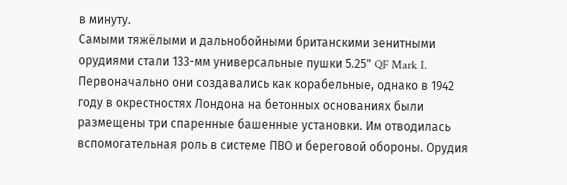в минуту.
Самыми тяжёлыми и дальнобойными британскими зенитными орудиями стали 133-мм универсальные пушки 5.25" QF Mark I. Первоначально они создавались как корабельные, однако в 1942 году в окрестностях Лондона на бетонных основаниях были размещены три спаренные башенные установки. Им отводилась вспомогательная роль в системе ПВО и береговой обороны. Орудия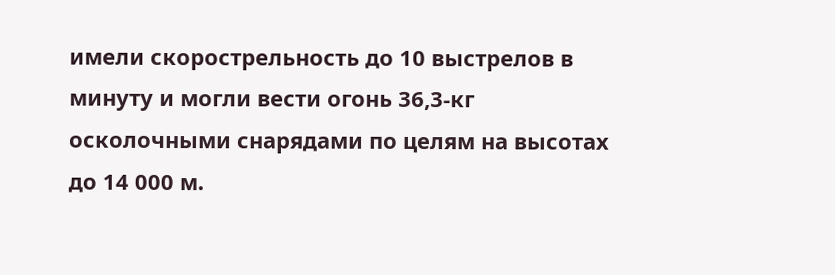имели скорострельность до 10 выстрелов в минуту и могли вести огонь 36,3-кг осколочными снарядами по целям на высотах до 14 000 м.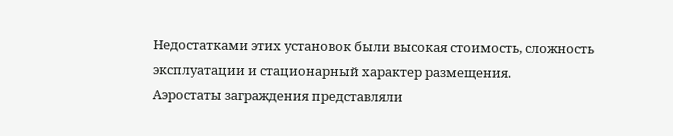Недостатками этих установок были высокая стоимость, сложность эксплуатации и стационарный характер размещения.
Аэростаты заграждения представляли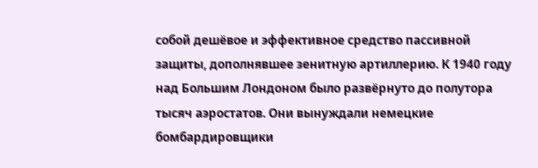собой дешёвое и эффективное средство пассивной защиты, дополнявшее зенитную артиллерию. К 1940 году над Большим Лондоном было развёрнуто до полутора тысяч аэростатов. Они вынуждали немецкие бомбардировщики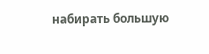набирать большую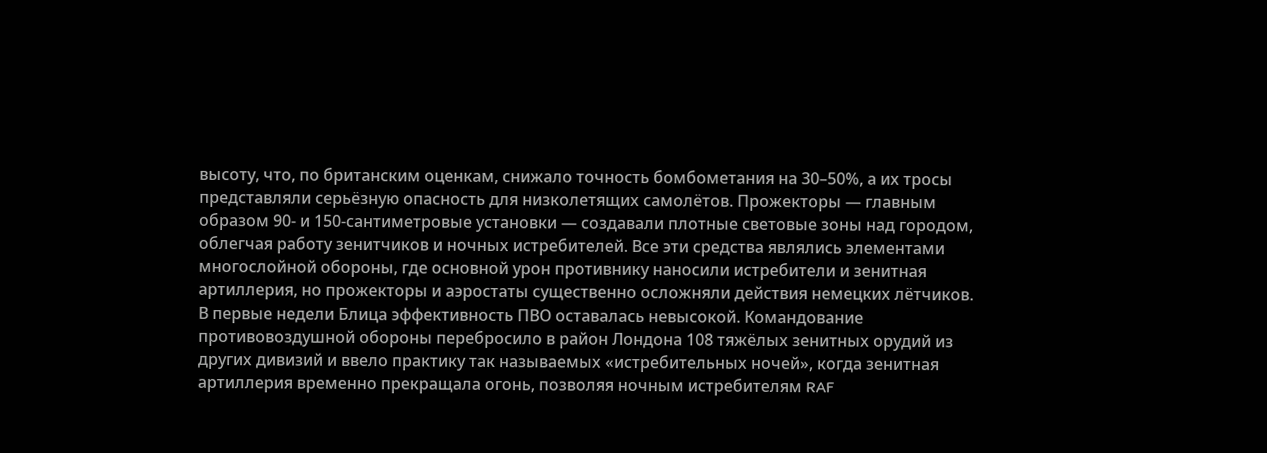высоту, что, по британским оценкам, снижало точность бомбометания на 30–50%, а их тросы представляли серьёзную опасность для низколетящих самолётов. Прожекторы — главным образом 90- и 150-сантиметровые установки — создавали плотные световые зоны над городом, облегчая работу зенитчиков и ночных истребителей. Все эти средства являлись элементами многослойной обороны, где основной урон противнику наносили истребители и зенитная артиллерия, но прожекторы и аэростаты существенно осложняли действия немецких лётчиков.
В первые недели Блица эффективность ПВО оставалась невысокой. Командование противовоздушной обороны перебросило в район Лондона 108 тяжёлых зенитных орудий из других дивизий и ввело практику так называемых «истребительных ночей», когда зенитная артиллерия временно прекращала огонь, позволяя ночным истребителям RAF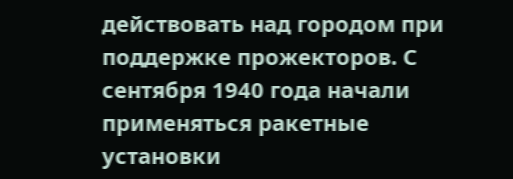действовать над городом при поддержке прожекторов. С сентября 1940 года начали применяться ракетные установки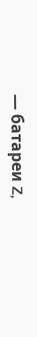— батареи Z,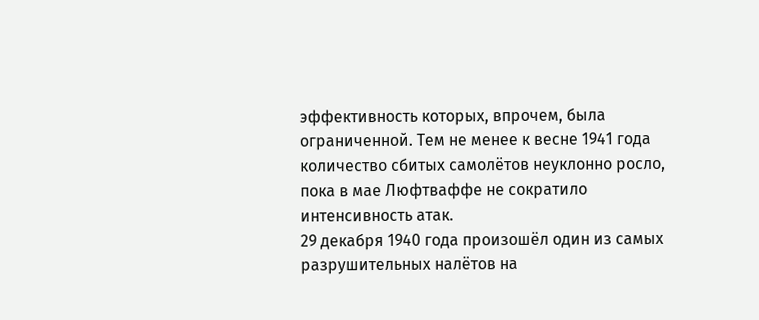эффективность которых, впрочем, была ограниченной. Тем не менее к весне 1941 года количество сбитых самолётов неуклонно росло, пока в мае Люфтваффе не сократило интенсивность атак.
29 декабря 1940 года произошёл один из самых разрушительных налётов на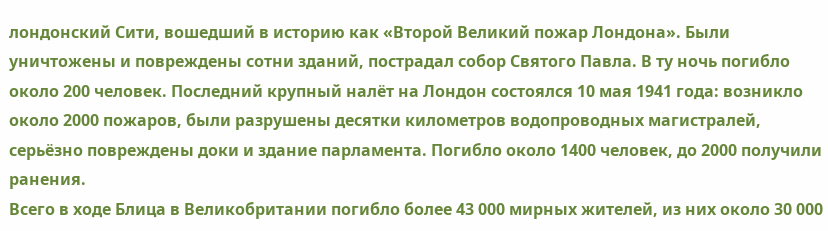лондонский Сити, вошедший в историю как «Второй Великий пожар Лондона». Были уничтожены и повреждены сотни зданий, пострадал собор Святого Павла. В ту ночь погибло около 200 человек. Последний крупный налёт на Лондон состоялся 10 мая 1941 года: возникло около 2000 пожаров, были разрушены десятки километров водопроводных магистралей, серьёзно повреждены доки и здание парламента. Погибло около 1400 человек, до 2000 получили ранения.
Всего в ходе Блица в Великобритании погибло более 43 000 мирных жителей, из них около 30 000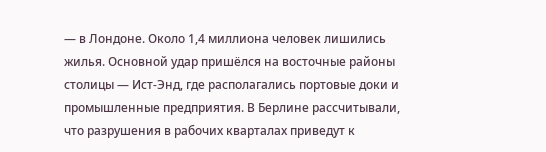— в Лондоне. Около 1,4 миллиона человек лишились жилья. Основной удар пришёлся на восточные районы столицы — Ист-Энд, где располагались портовые доки и промышленные предприятия. В Берлине рассчитывали, что разрушения в рабочих кварталах приведут к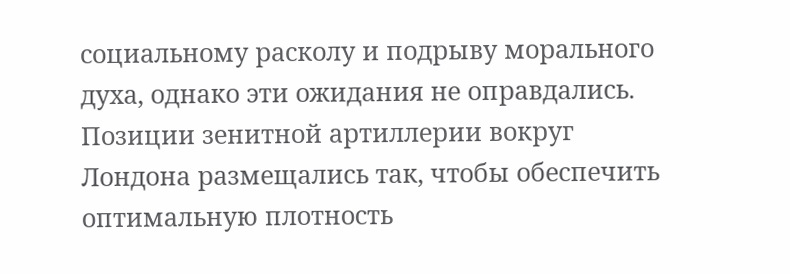социальному расколу и подрыву морального духа, однако эти ожидания не оправдались.
Позиции зенитной артиллерии вокруг Лондона размещались так, чтобы обеспечить оптимальную плотность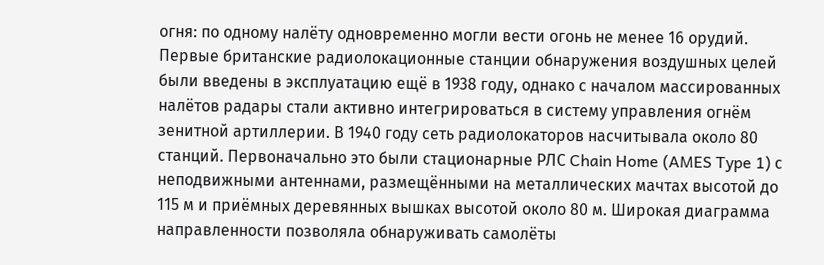огня: по одному налёту одновременно могли вести огонь не менее 16 орудий. Первые британские радиолокационные станции обнаружения воздушных целей были введены в эксплуатацию ещё в 1938 году, однако с началом массированных налётов радары стали активно интегрироваться в систему управления огнём зенитной артиллерии. В 1940 году сеть радиолокаторов насчитывала около 80 станций. Первоначально это были стационарные РЛС Chain Home (AMES Type 1) с неподвижными антеннами, размещёнными на металлических мачтах высотой до 115 м и приёмных деревянных вышках высотой около 80 м. Широкая диаграмма направленности позволяла обнаруживать самолёты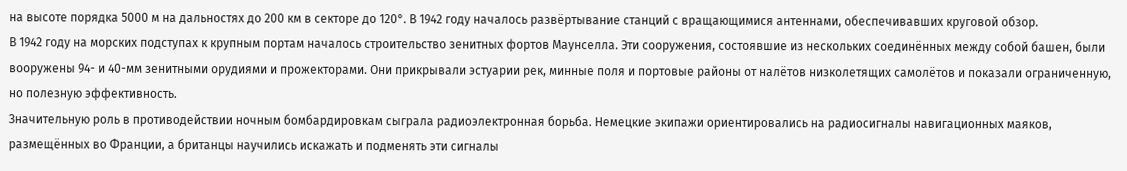на высоте порядка 5000 м на дальностях до 200 км в секторе до 120°. В 1942 году началось развёртывание станций с вращающимися антеннами, обеспечивавших круговой обзор.
В 1942 году на морских подступах к крупным портам началось строительство зенитных фортов Маунселла. Эти сооружения, состоявшие из нескольких соединённых между собой башен, были вооружены 94- и 40-мм зенитными орудиями и прожекторами. Они прикрывали эстуарии рек, минные поля и портовые районы от налётов низколетящих самолётов и показали ограниченную, но полезную эффективность.
Значительную роль в противодействии ночным бомбардировкам сыграла радиоэлектронная борьба. Немецкие экипажи ориентировались на радиосигналы навигационных маяков, размещённых во Франции, а британцы научились искажать и подменять эти сигналы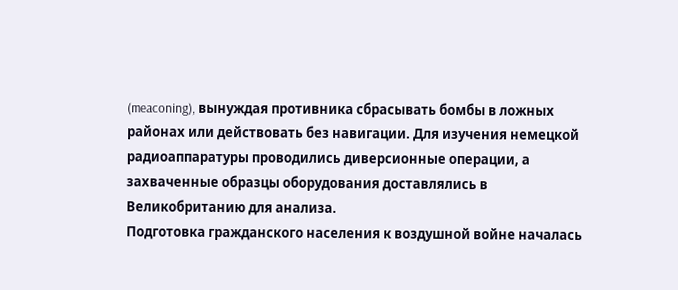(meaconing), вынуждая противника сбрасывать бомбы в ложных районах или действовать без навигации. Для изучения немецкой радиоаппаратуры проводились диверсионные операции, а захваченные образцы оборудования доставлялись в Великобританию для анализа.
Подготовка гражданского населения к воздушной войне началась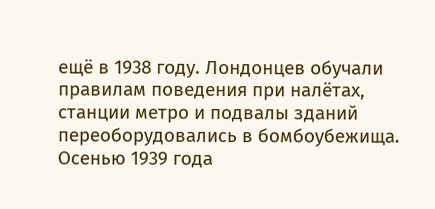ещё в 1938 году. Лондонцев обучали правилам поведения при налётах, станции метро и подвалы зданий переоборудовались в бомбоубежища. Осенью 1939 года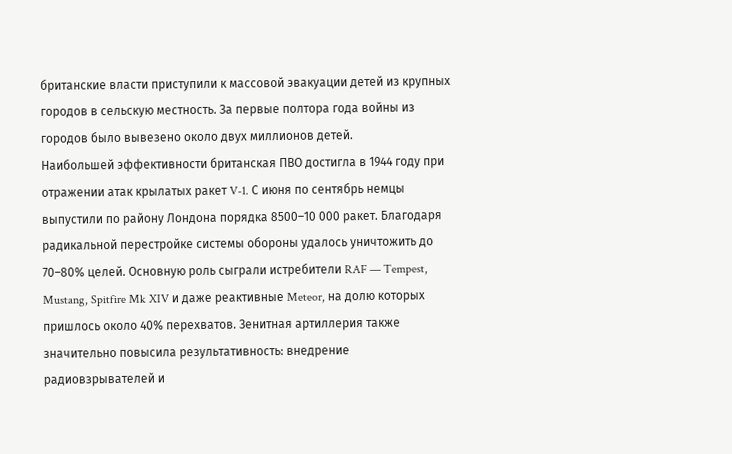британские власти приступили к массовой эвакуации детей из крупных городов в сельскую местность. За первые полтора года войны из городов было вывезено около двух миллионов детей.
Наибольшей эффективности британская ПВО достигла в 1944 году при отражении атак крылатых ракет V-1. С июня по сентябрь немцы выпустили по району Лондона порядка 8500–10 000 ракет. Благодаря радикальной перестройке системы обороны удалось уничтожить до 70–80% целей. Основную роль сыграли истребители RAF — Tempest, Mustang, Spitfire Mk XIV и даже реактивные Meteor, на долю которых пришлось около 40% перехватов. Зенитная артиллерия также значительно повысила результативность: внедрение радиовзрывателей и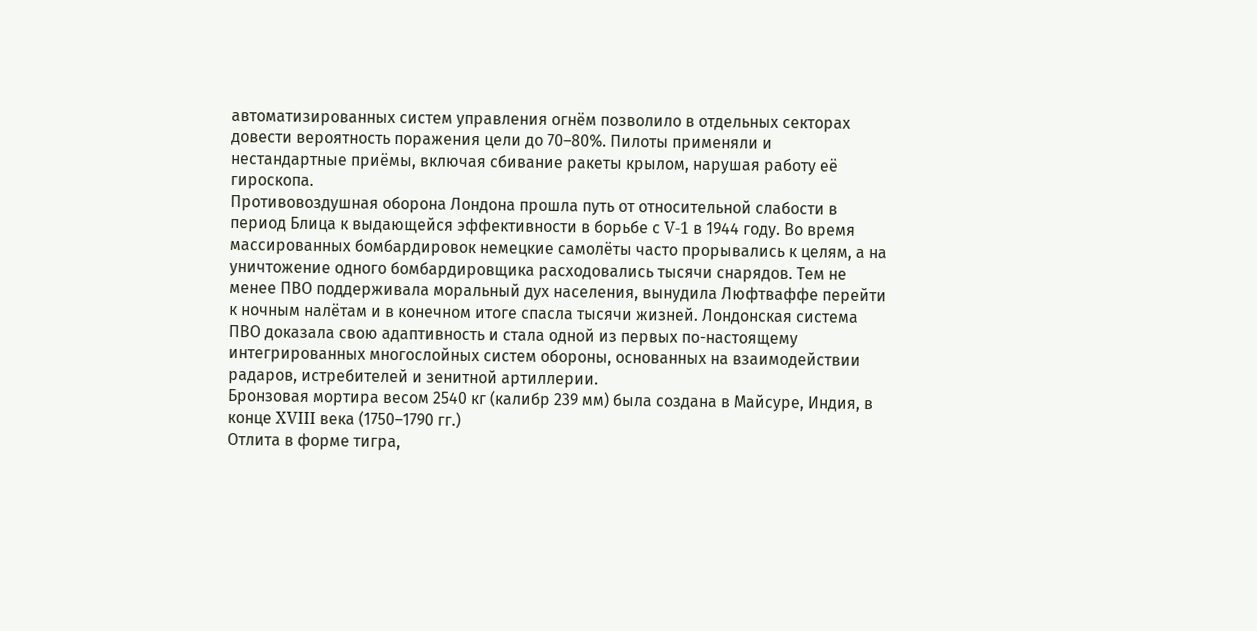автоматизированных систем управления огнём позволило в отдельных секторах довести вероятность поражения цели до 70–80%. Пилоты применяли и нестандартные приёмы, включая сбивание ракеты крылом, нарушая работу её гироскопа.
Противовоздушная оборона Лондона прошла путь от относительной слабости в период Блица к выдающейся эффективности в борьбе с V-1 в 1944 году. Во время массированных бомбардировок немецкие самолёты часто прорывались к целям, а на уничтожение одного бомбардировщика расходовались тысячи снарядов. Тем не менее ПВО поддерживала моральный дух населения, вынудила Люфтваффе перейти к ночным налётам и в конечном итоге спасла тысячи жизней. Лондонская система ПВО доказала свою адаптивность и стала одной из первых по-настоящему интегрированных многослойных систем обороны, основанных на взаимодействии радаров, истребителей и зенитной артиллерии.
Бронзовая мортира весом 2540 кг (калибр 239 мм) была создана в Майсуре, Индия, в конце XVIII века (1750–1790 гг.)
Отлита в форме тигра,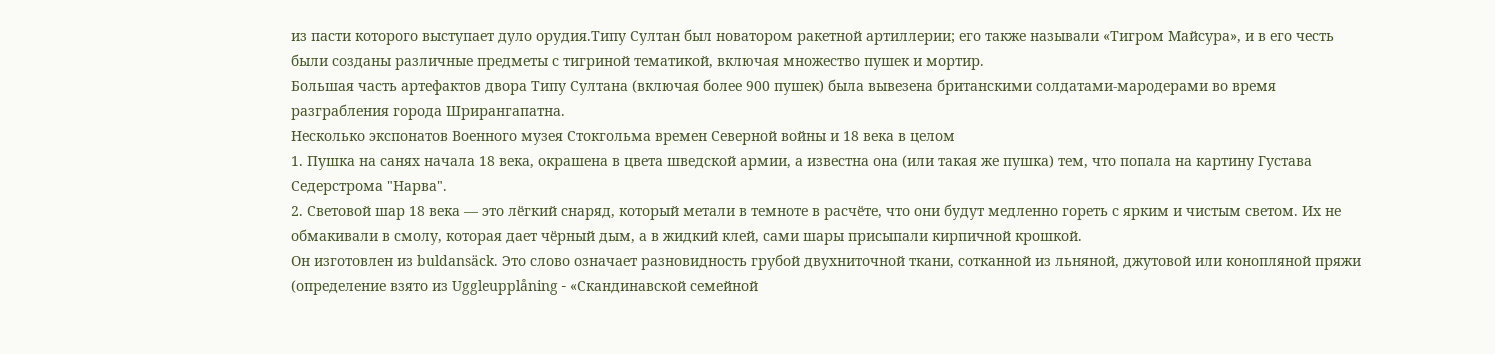из пасти которого выступает дуло орудия.Типу Султан был новатором ракетной артиллерии; его также называли «Тигром Майсура», и в его честь были созданы различные предметы с тигриной тематикой, включая множество пушек и мортир.
Большая часть артефактов двора Типу Султана (включая более 900 пушек) была вывезена британскими солдатами-мародерами во время разграбления города Шрирангапатна.
Несколько экспонатов Военного музея Стокгольма времен Северной войны и 18 века в целом
1. Пушка на санях начала 18 века, окрашена в цвета шведской армии, а известна она (или такая же пушка) тем, что попала на картину Густава Седерстрома "Нарва".
2. Световой шар 18 века — это лёгкий снаряд, который метали в темноте в расчёте, что они будут медленно гореть с ярким и чистым светом. Их не обмакивали в смолу, которая дает чёрный дым, а в жидкий клей, сами шары присыпали кирпичной крошкой.
Он изготовлен из buldansäck. Это слово означает разновидность грубой двухниточной ткани, сотканной из льняной, джутовой или конопляной пряжи (определение взято из Uggleupplåning - «Скандинавской семейной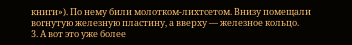книги»). По нему били молотком-лихтсетом. Внизу помещали вогнутую железную пластину, а вверху — железное кольцо.
3. А вот это уже более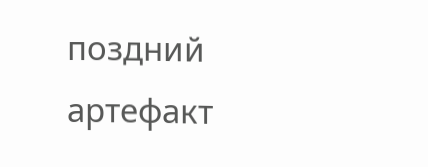поздний артефакт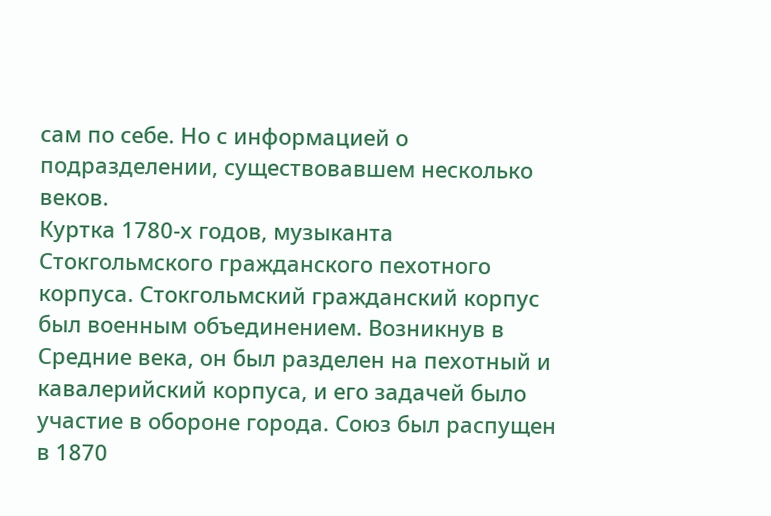сам по себе. Но с информацией о подразделении, существовавшем несколько веков.
Куртка 1780-х годов, музыканта Стокгольмского гражданского пехотного корпуса. Стокгольмский гражданский корпус был военным объединением. Возникнув в Средние века, он был разделен на пехотный и кавалерийский корпуса, и его задачей было участие в обороне города. Союз был распущен в 1870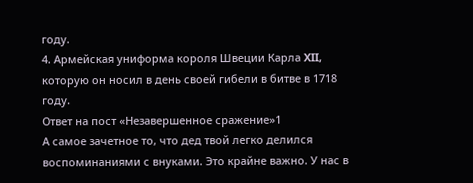году.
4. Армейская униформа короля Швеции Карла XII, которую он носил в день своей гибели в битве в 1718 году.
Ответ на пост «Незавершенное сражение»1
А самое зачетное то, что дед твой легко делился воспоминаниями с внуками. Это крайне важно. У нас в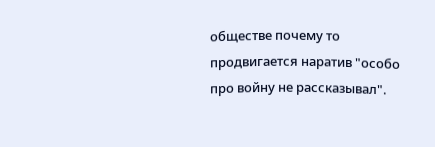обществе почему то продвигается наратив "особо про войну не рассказывал".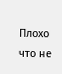Плохо что не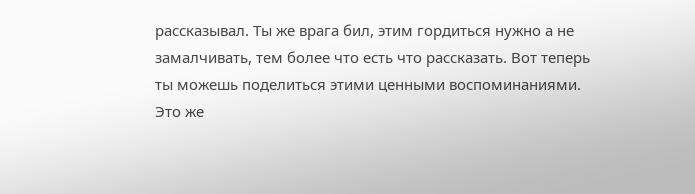рассказывал. Ты же врага бил, этим гордиться нужно а не замалчивать, тем более что есть что рассказать. Вот теперь ты можешь поделиться этими ценными воспоминаниями. Это же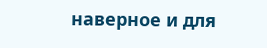наверное и для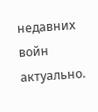недавних войн актуально.